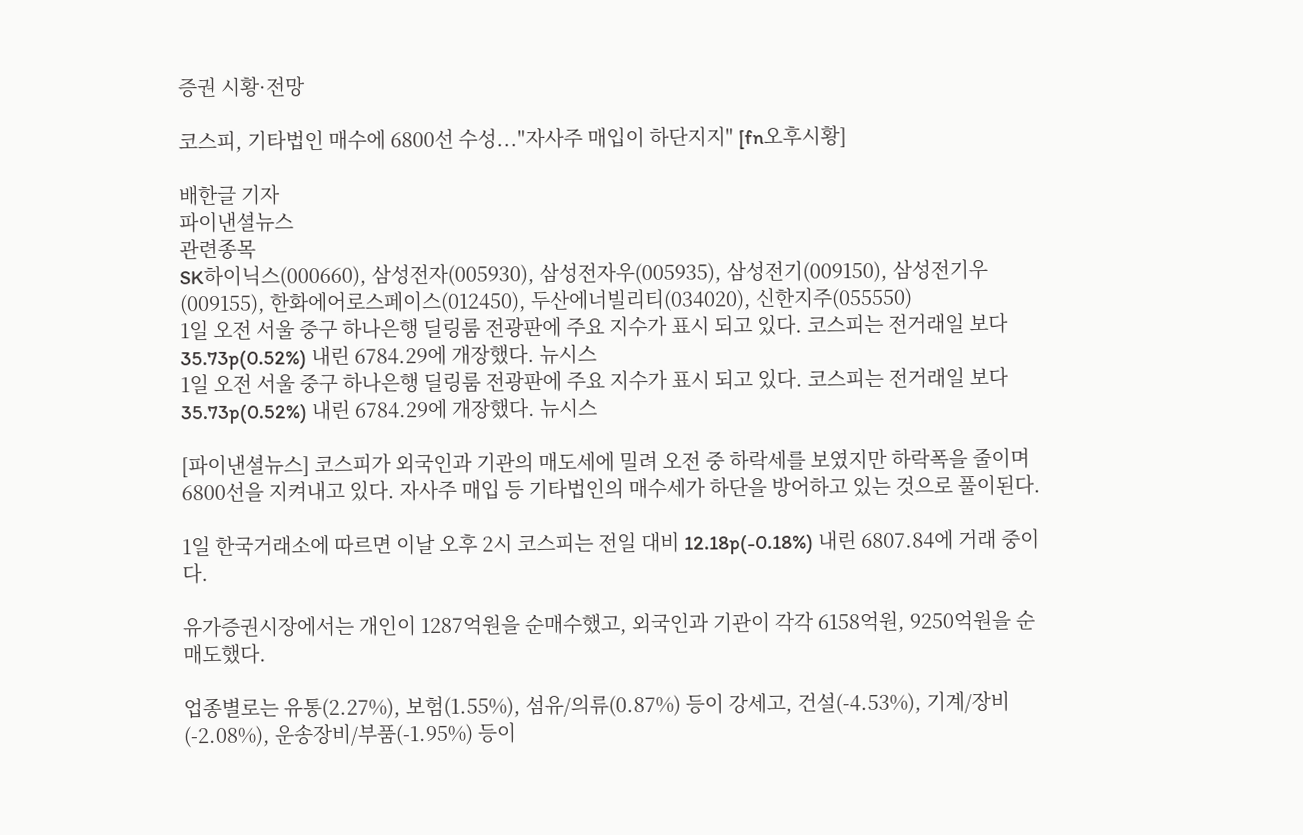증권 시황·전망

코스피, 기타법인 매수에 6800선 수성..."자사주 매입이 하단지지" [fn오후시황]

배한글 기자
파이낸셜뉴스
관련종목
SK하이닉스(000660), 삼성전자(005930), 삼성전자우(005935), 삼성전기(009150), 삼성전기우(009155), 한화에어로스페이스(012450), 두산에너빌리티(034020), 신한지주(055550)
1일 오전 서울 중구 하나은행 딜링룸 전광판에 주요 지수가 표시 되고 있다. 코스피는 전거래일 보다 35.73p(0.52%) 내린 6784.29에 개장했다. 뉴시스
1일 오전 서울 중구 하나은행 딜링룸 전광판에 주요 지수가 표시 되고 있다. 코스피는 전거래일 보다 35.73p(0.52%) 내린 6784.29에 개장했다. 뉴시스

[파이낸셜뉴스] 코스피가 외국인과 기관의 매도세에 밀려 오전 중 하락세를 보였지만 하락폭을 줄이며 6800선을 지켜내고 있다. 자사주 매입 등 기타법인의 매수세가 하단을 방어하고 있는 것으로 풀이된다.

1일 한국거래소에 따르면 이날 오후 2시 코스피는 전일 대비 12.18p(-0.18%) 내린 6807.84에 거래 중이다.

유가증권시장에서는 개인이 1287억원을 순매수했고, 외국인과 기관이 각각 6158억원, 9250억원을 순매도했다.

업종별로는 유통(2.27%), 보험(1.55%), 섬유/의류(0.87%) 등이 강세고, 건설(-4.53%), 기계/장비(-2.08%), 운송장비/부품(-1.95%) 등이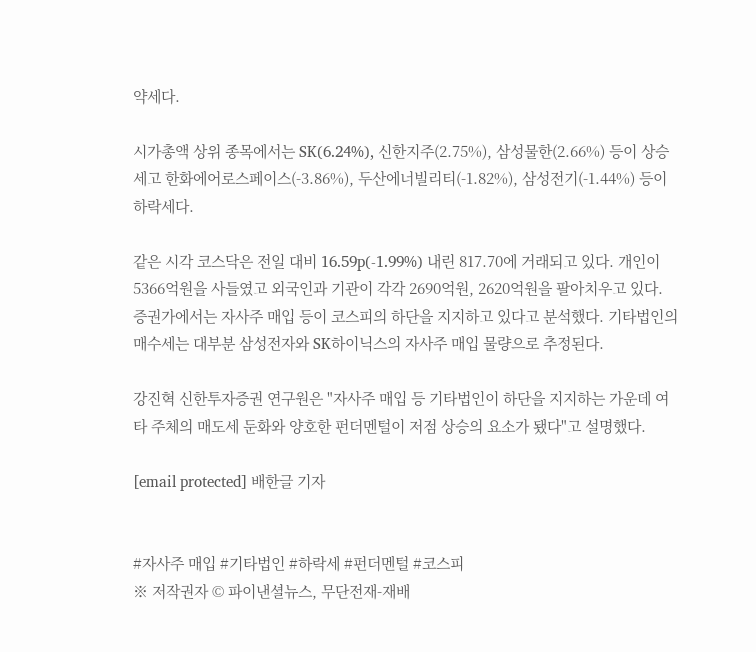약세다.

시가총액 상위 종목에서는 SK(6.24%), 신한지주(2.75%), 삼성물한(2.66%) 등이 상승세고 한화에어로스페이스(-3.86%), 두산에너빌리티(-1.82%), 삼성전기(-1.44%) 등이 하락세다.

같은 시각 코스닥은 전일 대비 16.59p(-1.99%) 내린 817.70에 거래되고 있다. 개인이 5366억원을 사들였고 외국인과 기관이 각각 2690억원, 2620억원을 팔아치우고 있다.
증권가에서는 자사주 매입 등이 코스피의 하단을 지지하고 있다고 분석했다. 기타법인의 매수세는 대부분 삼성전자와 SK하이닉스의 자사주 매입 물량으로 추정된다.

강진혁 신한투자증권 연구원은 "자사주 매입 등 기타법인이 하단을 지지하는 가운데 여타 주체의 매도세 둔화와 양호한 펀더멘털이 저점 상승의 요소가 됐다"고 설명했다.

[email protected] 배한글 기자


#자사주 매입 #기타법인 #하락세 #펀더멘털 #코스피
※ 저작권자 © 파이낸셜뉴스, 무단전재-재배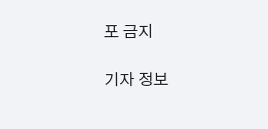포 금지

기자 정보